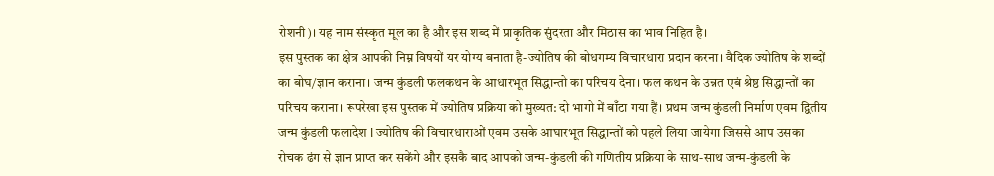रोशनी)। यह नाम संस्कृत मूल का है और इस शब्द में प्राकृतिक सुंदरता और मिठास का भाव निहित है।
इस पुस्तक का क्षेत्र आपकी निम्न विषयों यर योग्य बनाता है-ज्योतिष की बोधगम्य विचारधारा प्रदान करना। वैदिक ज्योतिष के शब्दों का बोघ/ज्ञान कराना। जन्म कुंडली फलकथन के आधारभूत सिद्धान्तो का परिचय देना। फल कथन के उन्नत एबं श्रेष्ठ सिद्धान्तों का परिचय कराना। रूपरेखा इस पुस्तक में ज्योतिष प्रक्रिया को मुख्यत: दो भागो में बाँटा गया हैं। प्रथम जन्म कुंडली निर्माण एवम द्वितीय जन्म कुंडली फलादेश l ज्योतिष की विचारधाराओं एवम उसके आघारभूत सिद्धान्तों को पहले लिया जायेगा जिससे आप उसका रोचक ढंग से ज्ञान प्राप्त कर सकेंगे और इसकै बाद आपको जन्म-कुंडली की गणितीय प्रक्रिया के साथ-साथ जन्म-कुंडली के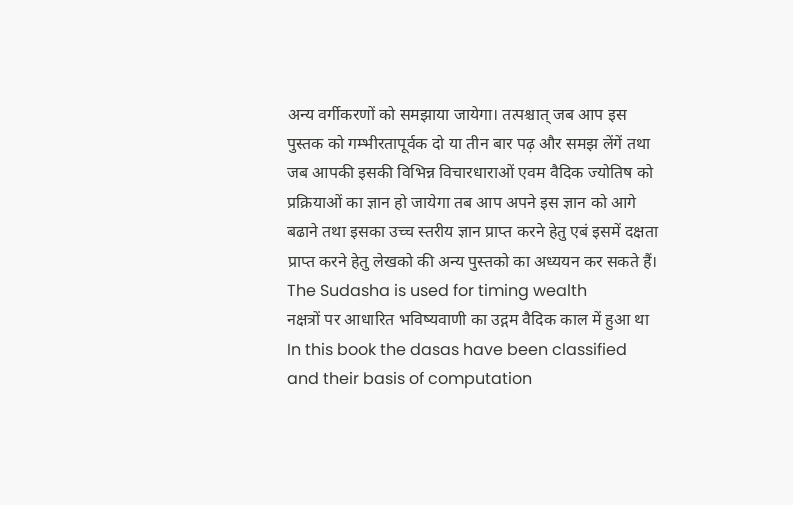अन्य वर्गीकरणों को समझाया जायेगा। तत्पश्चात् जब आप इस पुस्तक को गम्भीरतापूर्वक दो या तीन बार पढ़ और समझ लेंगें तथा जब आपकी इसकी विभिन्न विचारधाराओं एवम वैदिक ज्योतिष को प्रक्रियाओं का ज्ञान हो जायेगा तब आप अपने इस ज्ञान को आगे बढाने तथा इसका उच्च स्तरीय ज्ञान प्राप्त करने हेतु एबं इसमें दक्षता प्राप्त करने हेतु लेखको की अन्य पुस्तको का अध्ययन कर सकते हैं।
The Sudasha is used for timing wealth
नक्षत्रों पर आधारित भविष्यवाणी का उद्गम वैदिक काल में हुआ था
In this book the dasas have been classified and their basis of computation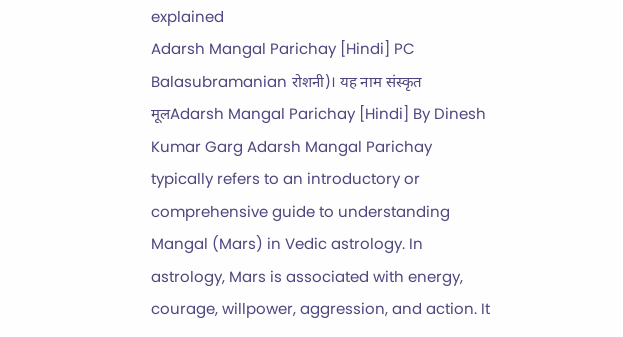explained
Adarsh Mangal Parichay [Hindi] PC Balasubramanian रोशनी)। यह नाम संस्कृत मूलAdarsh Mangal Parichay [Hindi] By Dinesh Kumar Garg Adarsh Mangal Parichay typically refers to an introductory or comprehensive guide to understanding Mangal (Mars) in Vedic astrology. In astrology, Mars is associated with energy, courage, willpower, aggression, and action. It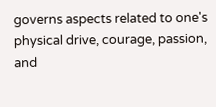governs aspects related to one's physical drive, courage, passion, and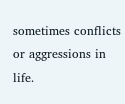sometimes conflicts or aggressions in life.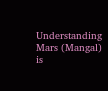Understanding Mars (Mangal) is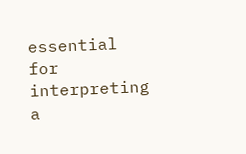essential for interpreting a